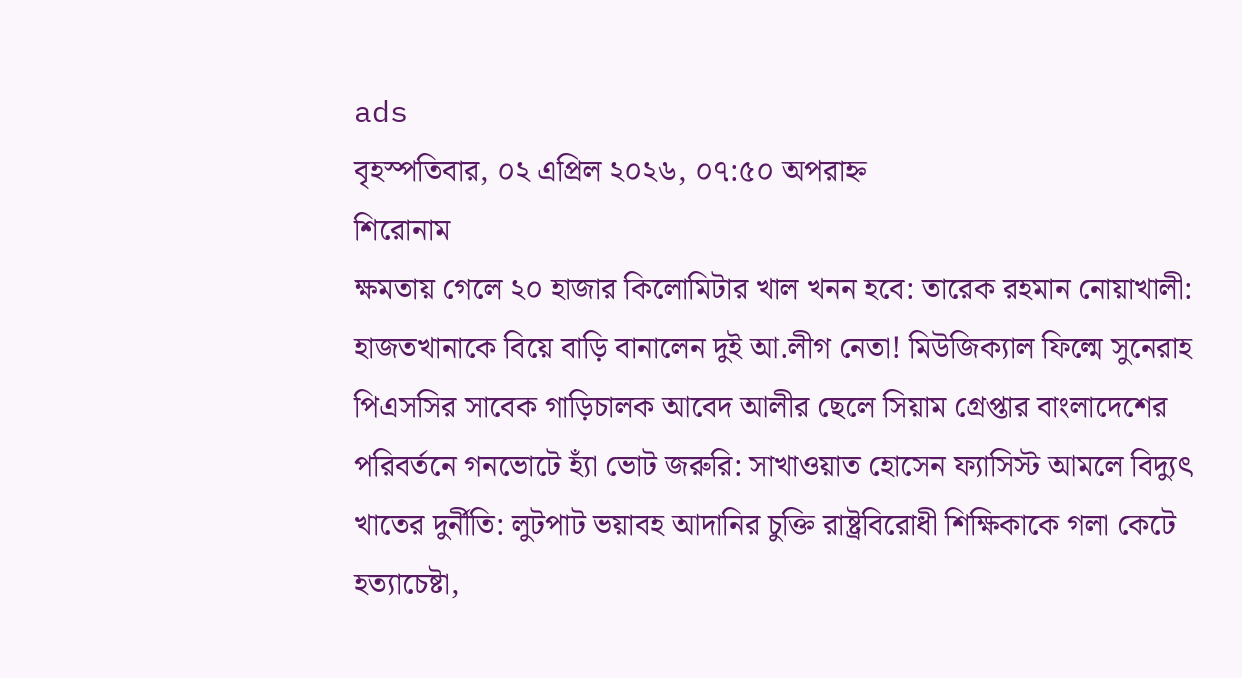ads
বৃহস্পতিবার, ০২ এপ্রিল ২০২৬, ০৭:৫০ অপরাহ্ন
শিরোনাম
ক্ষমতায় গেলে ২০ হাজার কিলোমিটার খাল খনন হবে: তারেক রহমান নোয়াখালী: হাজতখানাকে বিয়ে বাড়ি বানালেন দুই আ.লীগ নেতা! মিউজিক্যাল ফিল্মে সুনেরাহ পিএসসির সাবেক গাড়িচালক আবেদ আলীর ছেলে সিয়াম গ্রেপ্তার বাংলাদেশের পরিবর্তনে গনভোটে হ্যাঁ ভোট জরুরি: সাখাওয়াত হোসেন ফ্যাসিস্ট আমলে বিদ্যুৎ খাতের দুর্নীতি: লুটপাট ভয়াবহ আদানির চুক্তি রাষ্ট্রবিরোধী শিক্ষিকাকে গলা কেটে হত্যাচেষ্টা,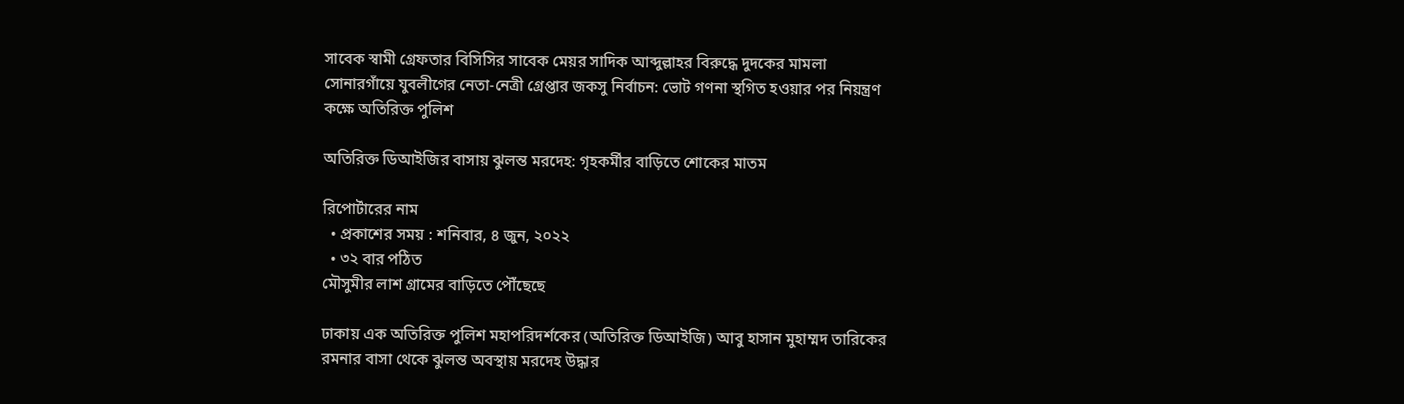সাবেক স্বামী গ্রেফতার বিসিসির সাবেক মেয়র সাদিক আব্দুল্লাহর বিরুদ্ধে দুদকের মামলা সোনারগাঁয়ে যুবলীগের নেতা-নেত্রী গ্রেপ্তার জকসু নির্বাচন: ভোট গণনা স্থগিত হওয়ার পর নিয়ন্ত্রণ কক্ষে অতিরিক্ত পুলিশ

অতিরিক্ত ডিআইজির বাসায় ঝুলন্ত মরদেহ: গৃহকর্মীর বাড়িতে শোকের মাতম

রিপোর্টারের নাম
  • প্রকাশের সময় : শনিবার, ৪ জুন, ২০২২
  • ৩২ বার পঠিত
মৌসুমীর লাশ গ্রামের বাড়িতে পৌঁছেছে

ঢাকায় এক অতিরিক্ত পুলিশ মহাপরিদর্শকের (অতিরিক্ত ডিআইজি) আবু হাসান মুহাম্মদ তারিকের রমনার বাসা থেকে ঝুলন্ত অবস্থায় মরদেহ উদ্ধার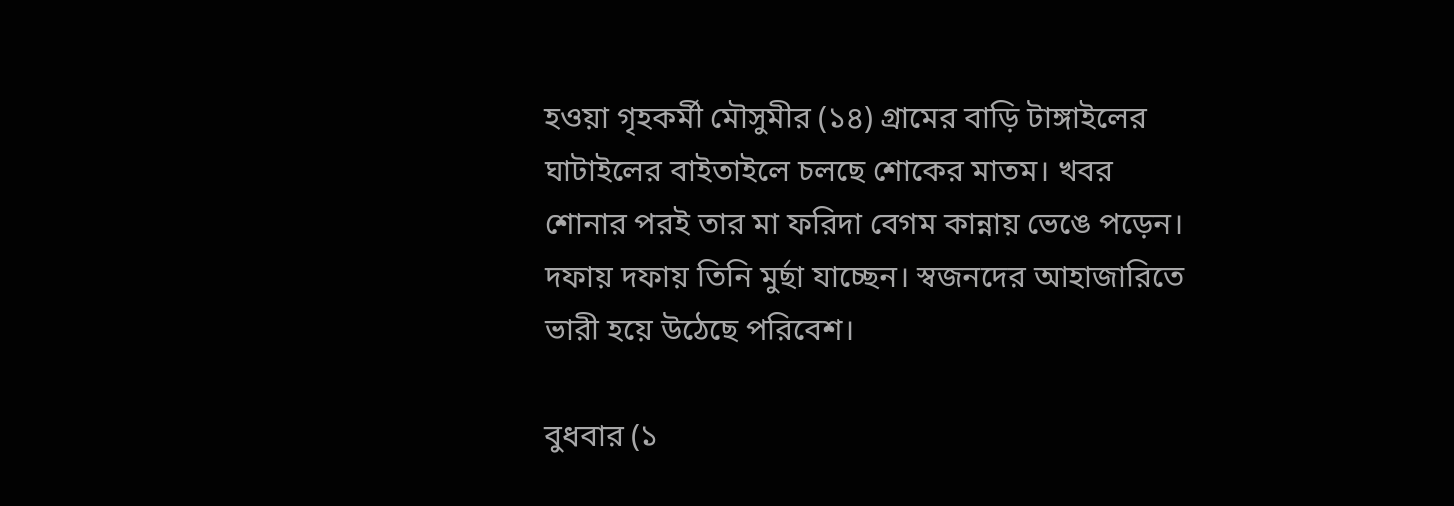হওয়া গৃহকর্মী মৌসুমীর (১৪) গ্রামের বাড়ি টাঙ্গাইলের ঘাটাইলের বাইতাইলে চলছে শোকের মাতম। খবর শোনার পরই তার মা ফরিদা বেগম কান্নায় ভেঙে পড়েন। দফায় দফায় তিনি মুর্ছা যাচ্ছেন। স্বজনদের আহাজারিতে ভারী হয়ে উঠেছে পরিবেশ।

বুধবার (১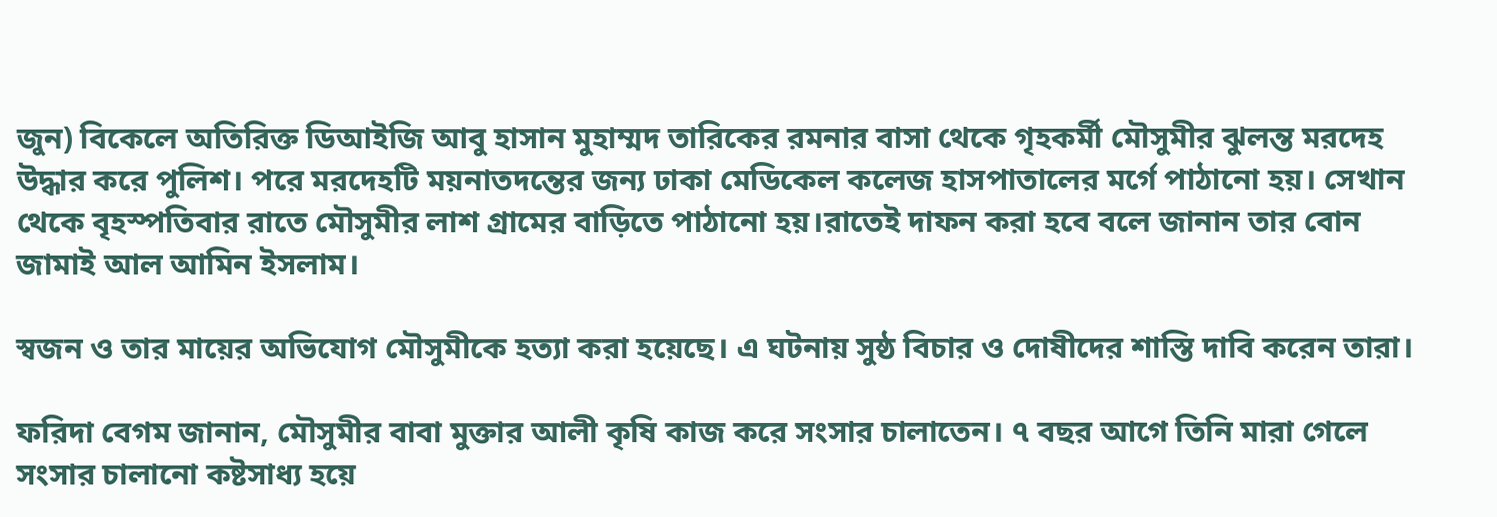জুন) বিকেলে অতিরিক্ত ডিআইজি আবু হাসান মুহাম্মদ তারিকের রমনার বাসা থেকে গৃহকর্মী মৌসুমীর ঝুলন্ত মরদেহ উদ্ধার করে পুলিশ। পরে মরদেহটি ময়নাতদন্তের জন্য ঢাকা মেডিকেল কলেজ হাসপাতালের মর্গে পাঠানো হয়। সেখান থেকে বৃহস্পতিবার রাতে মৌসুমীর লাশ গ্রামের বাড়িতে পাঠানো হয়।রাতেই দাফন করা হবে বলে জানান তার বোন জামাই আল আমিন ইসলাম।

স্বজন ও তার মায়ের অভিযোগ মৌসুমীকে হত্যা করা হয়েছে। এ ঘটনায় সুষ্ঠ বিচার ও দোষীদের শাস্তি দাবি করেন তারা।

ফরিদা বেগম জানান, মৌসুমীর বাবা মুক্তার আলী কৃষি কাজ করে সংসার চালাতেন। ৭ বছর আগে তিনি মারা গেলে সংসার চালানো কষ্টসাধ্য হয়ে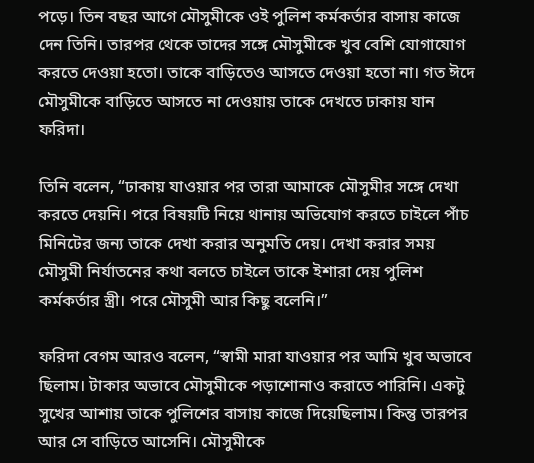পড়ে। তিন বছর আগে মৌসুমীকে ওই পুলিশ কর্মকর্তার বাসায় কাজে দেন তিনি। তারপর থেকে তাদের সঙ্গে মৌসুমীকে খুব বেশি যোগাযোগ করতে দেওয়া হতো। তাকে বাড়িতেও আসতে দেওয়া হতো না। গত ঈদে মৌসুমীকে বাড়িতে আসতে না দেওয়ায় তাকে দেখতে ঢাকায় যান ফরিদা।

তিনি বলেন, “ঢাকায় যাওয়ার পর তারা আমাকে মৌসুমীর সঙ্গে দেখা করতে দেয়নি। পরে বিষয়টি নিয়ে থানায় অভিযোগ করতে চাইলে পাঁচ মিনিটের জন্য তাকে দেখা করার অনুমতি দেয়। দেখা করার সময় মৌসুমী নির্যাতনের কথা বলতে চাইলে তাকে ইশারা দেয় পুলিশ কর্মকর্তার স্ত্রী। পরে মৌসুমী আর কিছু বলেনি।”

ফরিদা বেগম আরও বলেন, “স্বামী মারা যাওয়ার পর আমি খুব অভাবে ছিলাম। টাকার অভাবে মৌসুমীকে পড়াশোনাও করাতে পারিনি। একটু সুখের আশায় তাকে পুলিশের বাসায় কাজে দিয়েছিলাম। কিন্তু তারপর আর সে বাড়িতে আসেনি। মৌসুমীকে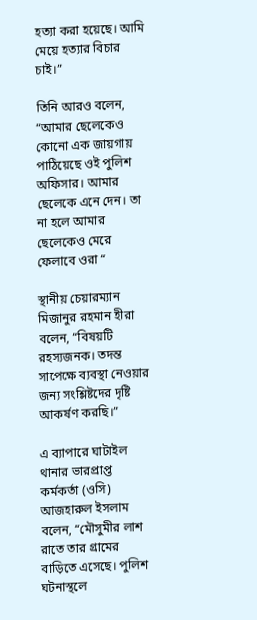হত্যা করা হয়েছে। আমি মেয়ে হত্যার বিচার চাই।”

তিনি আরও বলেন, “আমার ছেলেকেও কোনো এক জায়গায় পাঠিয়েছে ওই পুলিশ অফিসার। আমার ছেলেকে এনে দেন। তা না হলে আমার ছেলেকেও মেরে ফেলাবে ওরা “

স্থানীয় চেয়ারম্যান মিজানুর রহমান হীরা বলেন, “বিষয়টি রহস্যজনক। তদন্ত সাপেক্ষে ব্যবস্থা নেওয়ার জন্য সংশ্লিষ্টদের দৃষ্টি আকর্ষণ করছি।”

এ ব্যাপারে ঘাটাইল থানার ভারপ্রাপ্ত কর্মকর্তা (ওসি) আজহারুল ইসলাম বলেন, “মৌসুমীর লাশ রাতে তার গ্রামের বাড়িতে এসেছে। পুলিশ ঘটনাস্থলে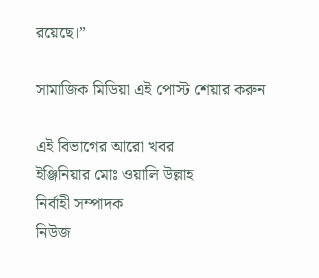রয়েছে।”

সামাজিক মিডিয়া এই পোস্ট শেয়ার করুন

এই বিভাগের আরো খবর
ইঞ্জিনিয়ার মোঃ ওয়ালি উল্লাহ
নির্বাহী সম্পাদক
নিউজ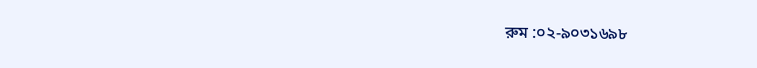রুম :০২-৯০৩১৬৯৮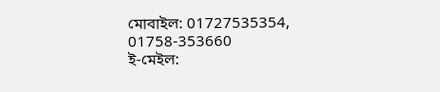মোবাইল: 01727535354, 01758-353660
ই-মেইল: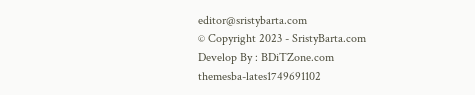editor@sristybarta.com
© Copyright 2023 - SristyBarta.com
Develop By : BDiTZone.com
themesba-lates1749691102